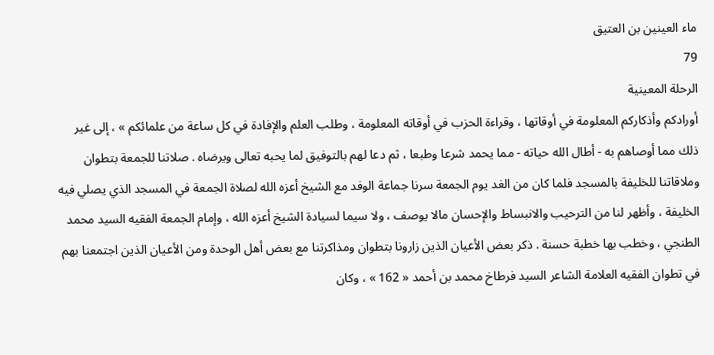ماء العينين بن العتيق
79
الرحلة المعينية
أورادكم وأذكاركم المعلومة في أوقاتها ، وقراءة الحزب في أوقاته المعلومة ، وطلب العلم والإفادة في كل ساعة من علمائكم » ، إلى غير ذلك مما أوصاهم به - أطال الله حياته - مما يحمد شرعا وطبعا ، ثم دعا لهم بالتوفيق لما يحبه تعالى ويرضاه . صلاتنا للجمعة بتطوان وملاقاتنا للخليفة بالمسجد فلما كان من الغد يوم الجمعة سرنا جماعة الوفد مع الشيخ أعزه الله لصلاة الجمعة في المسجد الذي يصلي فيه الخليفة ، وأظهر لنا من الترحيب والانبساط والإحسان مالا يوصف ، ولا سيما لسيادة الشيخ أعزه الله ، وإمام الجمعة الفقيه السيد محمد الطنجي ، وخطب بها خطبة حسنة . ذكر بعض الأعيان الذين زارونا بتطوان ومذاكرتنا مع بعض أهل الوحدة ومن الأعيان الذين اجتمعنا بهم في تطوان الفقيه العلامة الشاعر السيد فرطاخ محمد بن أحمد « 162 » ، وكان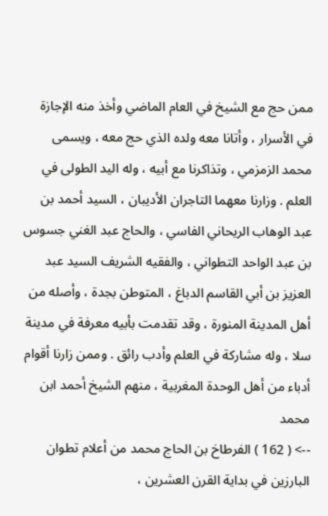ممن حج مع الشيخ في العام الماضي وأخذ منه الإجازة في الأسرار ، وأتانا معه ولده الذي حج معه ، ويسمى محمد الزمزمي ، وتذاكرنا مع أبيه ، وله اليد الطولى في العلم . وزارنا معهما التاجران الأديبان ، السيد أحمد بن عبد الوهاب الريحاني الفاسي ، والحاج عبد الغني جسوس بن عبد الواحد التطواني ، والفقيه الشريف السيد عبد العزيز بن أبي القاسم الدباغ ، المتوطن بجدة ، وأصله من أهل المدينة المنورة ، وقد تقدمت بأبيه معرفة في مدينة سلا ، وله مشاركة في العلم وأدب رائق . وممن زارنا أقوام أدباء من أهل الوحدة المغربية ، منهم الشيخ أحمد ابن محمد
--> ( 162 ) الفرطاخ بن الحاج محمد من أعلام تطوان البارزين في بداية القرن العشرين ،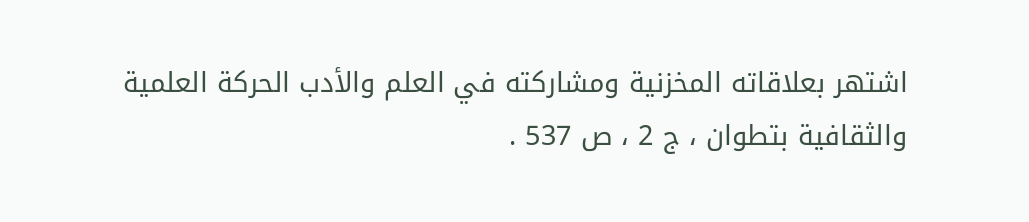اشتهر بعلاقاته المخزنية ومشاركته في العلم والأدب الحركة العلمية والثقافية بتطوان ، ج 2 ، ص 537 .